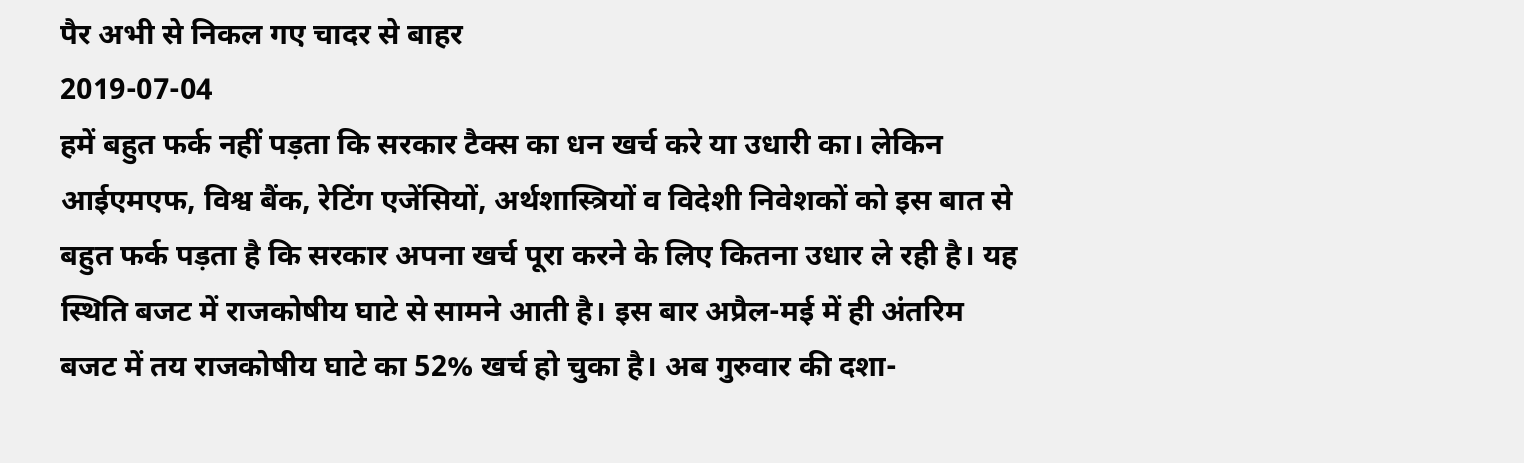पैर अभी से निकल गए चादर से बाहर
2019-07-04
हमें बहुत फर्क नहीं पड़ता कि सरकार टैक्स का धन खर्च करे या उधारी का। लेकिन आईएमएफ, विश्व बैंक, रेटिंग एजेंसियों, अर्थशास्त्रियों व विदेशी निवेशकों को इस बात से बहुत फर्क पड़ता है कि सरकार अपना खर्च पूरा करने के लिए कितना उधार ले रही है। यह स्थिति बजट में राजकोषीय घाटे से सामने आती है। इस बार अप्रैल-मई में ही अंतरिम बजट में तय राजकोषीय घाटे का 52% खर्च हो चुका है। अब गुरुवार की दशा-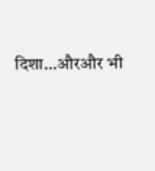दिशा…औरऔर भी